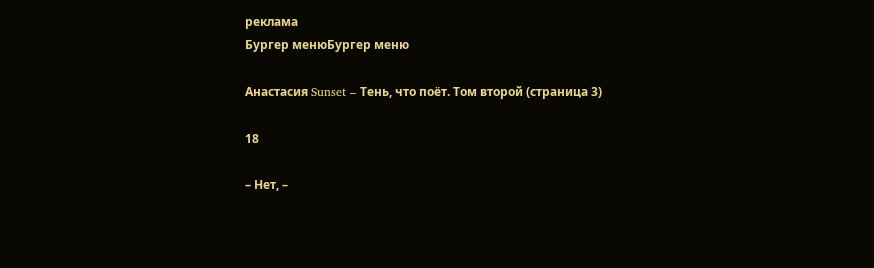реклама
Бургер менюБургер меню

Анастасия Sunset – Тень, что поёт. Том второй (страница 3)

18

– Нет, –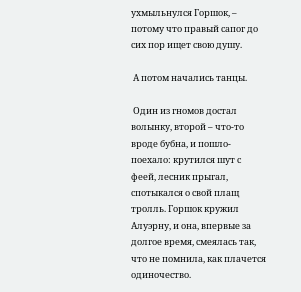ухмыльнулся Горшок, – потому что правый сапог до сих пор ищет свою душу.

 А потом начались танцы.

 Один из гномов достал волынку, второй – что-то вроде бубна, и пошло-поехало: крутился шут с феей, лесник прыгал, спотыкался о свой плащ тролль. Горшок кружил Алуэрну, и она, впервые за долгое время, смеялась так, что не помнила, как плачется одиночество.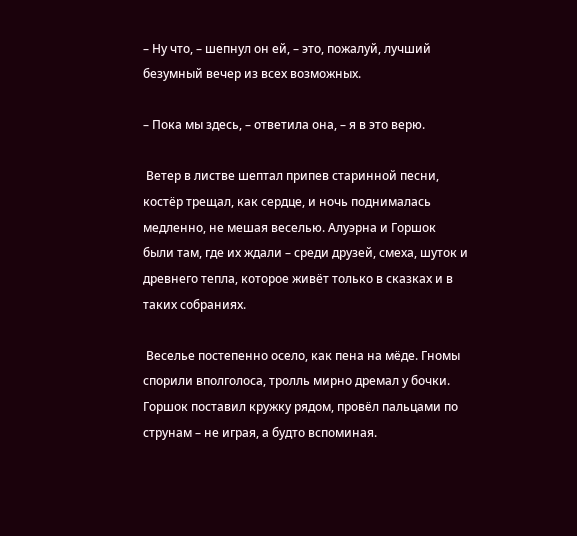– Ну что, – шепнул он ей, – это, пожалуй, лучший безумный вечер из всех возможных.

– Пока мы здесь, – ответила она, – я в это верю.

 Ветер в листве шептал припев старинной песни, костёр трещал, как сердце, и ночь поднималась медленно, не мешая веселью. Алуэрна и Горшок были там, где их ждали – среди друзей, смеха, шуток и древнего тепла, которое живёт только в сказках и в таких собраниях.

 Веселье постепенно осело, как пена на мёде. Гномы спорили вполголоса, тролль мирно дремал у бочки. Горшок поставил кружку рядом, провёл пальцами по струнам – не играя, а будто вспоминая.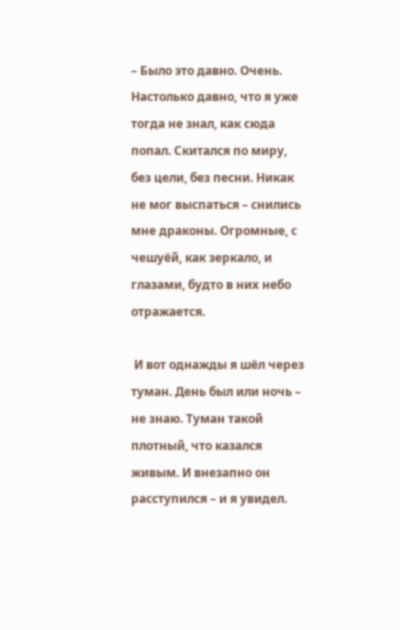– Было это давно. Очень. Настолько давно, что я уже тогда не знал, как сюда попал. Скитался по миру, без цели, без песни. Никак не мог выспаться – снились мне драконы. Огромные, с чешуёй, как зеркало, и глазами, будто в них небо отражается.

 И вот однажды я шёл через туман. День был или ночь – не знаю. Туман такой плотный, что казался живым. И внезапно он расступился – и я увидел.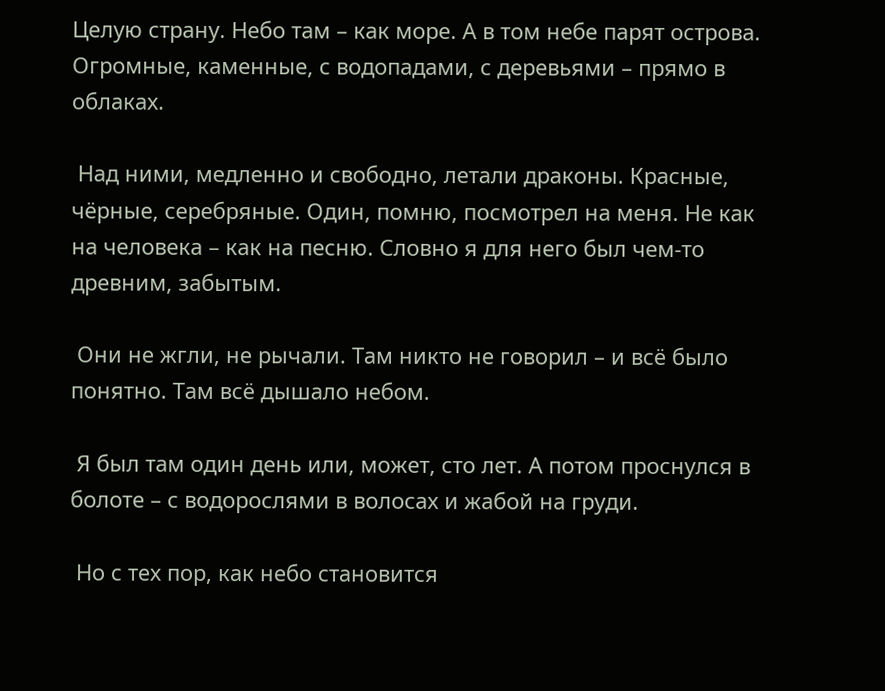Целую страну. Небо там – как море. А в том небе парят острова. Огромные, каменные, с водопадами, с деревьями – прямо в облаках.

 Над ними, медленно и свободно, летали драконы. Красные, чёрные, серебряные. Один, помню, посмотрел на меня. Не как на человека – как на песню. Словно я для него был чем-то древним, забытым.

 Они не жгли, не рычали. Там никто не говорил – и всё было понятно. Там всё дышало небом.

 Я был там один день или, может, сто лет. А потом проснулся в болоте – с водорослями в волосах и жабой на груди.

 Но с тех пор, как небо становится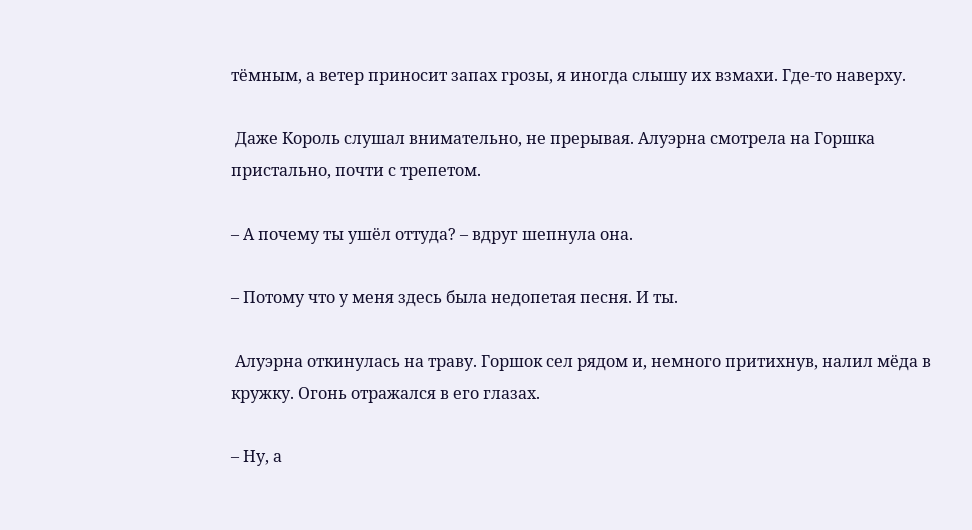тёмным, а ветер приносит запах грозы, я иногда слышу их взмахи. Где-то наверху.

 Даже Король слушал внимательно, не прерывая. Алуэрна смотрела на Горшка пристально, почти с трепетом.

– А почему ты ушёл оттуда? – вдруг шепнула она.

– Потому что у меня здесь была недопетая песня. И ты.

 Алуэрна откинулась на траву. Горшок сел рядом и, немного притихнув, налил мёда в кружку. Огонь отражался в его глазах.

– Ну, а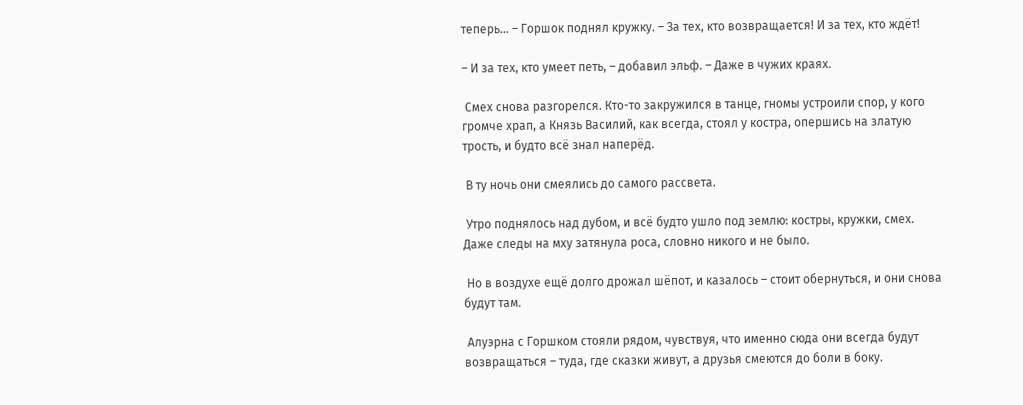теперь… – Горшок поднял кружку. – За тех, кто возвращается! И за тех, кто ждёт!

– И за тех, кто умеет петь, – добавил эльф. – Даже в чужих краях.

 Смех снова разгорелся. Кто-то закружился в танце, гномы устроили спор, у кого громче храп, а Князь Василий, как всегда, стоял у костра, опершись на златую трость, и будто всё знал наперёд.

 В ту ночь они смеялись до самого рассвета.

 Утро поднялось над дубом, и всё будто ушло под землю: костры, кружки, смех. Даже следы на мху затянула роса, словно никого и не было.

 Но в воздухе ещё долго дрожал шёпот, и казалось – стоит обернуться, и они снова будут там.

 Алуэрна с Горшком стояли рядом, чувствуя, что именно сюда они всегда будут возвращаться – туда, где сказки живут, а друзья смеются до боли в боку.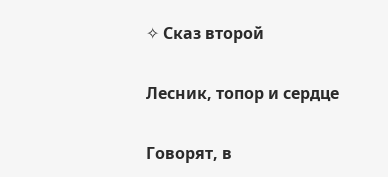✧ Сказ второй

Лесник, топор и сердце

Говорят, в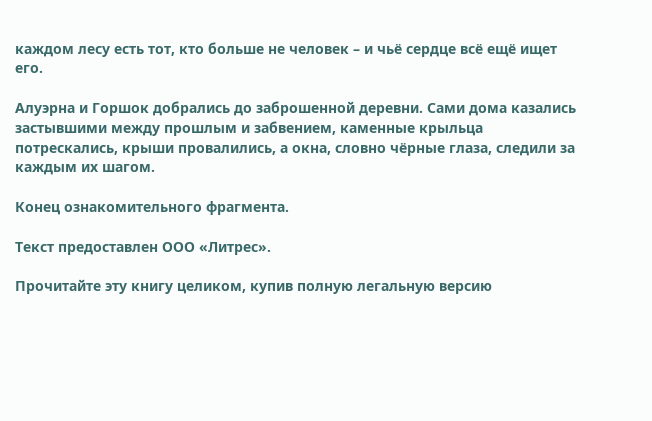каждом лесу есть тот, кто больше не человек – и чьё сердце всё ещё ищет его.

Алуэрна и Горшок добрались до заброшенной деревни. Сами дома казались застывшими между прошлым и забвением, каменные крыльца потрескались, крыши провалились, а окна, словно чёрные глаза, следили за каждым их шагом.

Конец ознакомительного фрагмента.

Текст предоставлен ООО «Литрес».

Прочитайте эту книгу целиком, купив полную легальную версию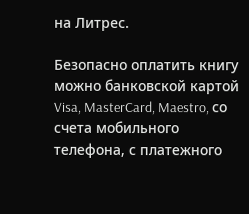на Литрес.

Безопасно оплатить книгу можно банковской картой Visa, MasterCard, Maestro, со счета мобильного телефона, с платежного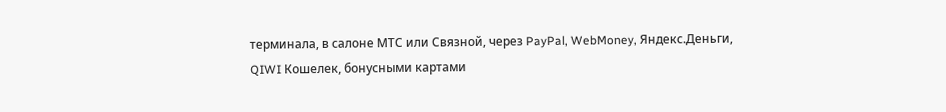терминала, в салоне МТС или Связной, через PayPal, WebMoney, Яндекс.Деньги, QIWI Кошелек, бонусными картами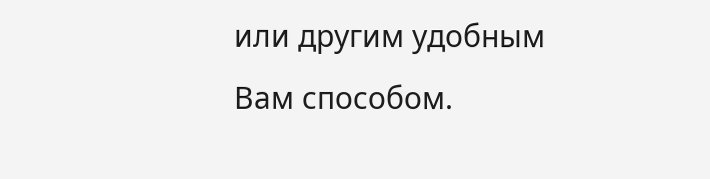или другим удобным Вам способом.